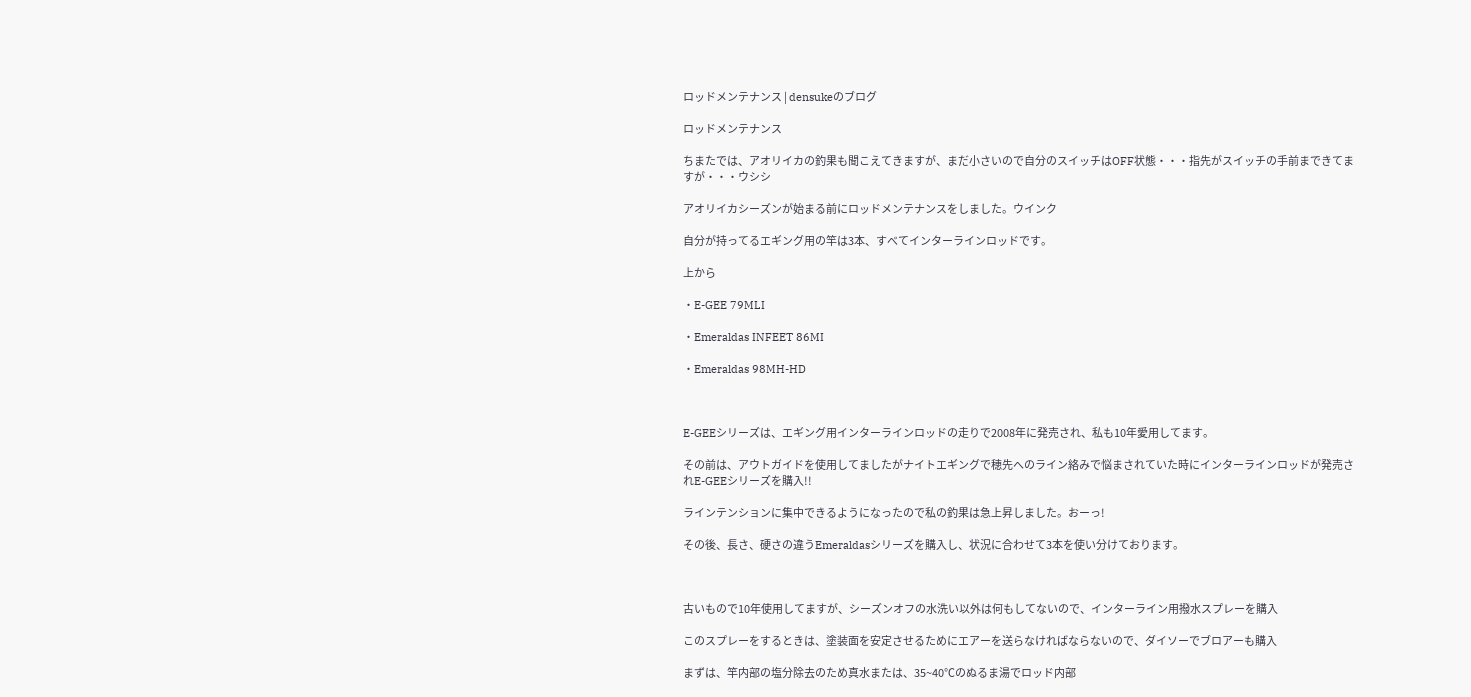ロッドメンテナンス | densukeのブログ

ロッドメンテナンス

ちまたでは、アオリイカの釣果も聞こえてきますが、まだ小さいので自分のスイッチはOFF状態・・・指先がスイッチの手前まできてますが・・・ウシシ

アオリイカシーズンが始まる前にロッドメンテナンスをしました。ウインク

自分が持ってるエギング用の竿は3本、すべてインターラインロッドです。

上から

・E-GEE 79MLI

・Emeraldas INFEET 86MI

・Emeraldas 98MH-HD



E-GEEシリーズは、エギング用インターラインロッドの走りで2008年に発売され、私も10年愛用してます。

その前は、アウトガイドを使用してましたがナイトエギングで穂先へのライン絡みで悩まされていた時にインターラインロッドが発売されE-GEEシリーズを購入!!

ラインテンションに集中できるようになったので私の釣果は急上昇しました。おーっ!

その後、長さ、硬さの違うEmeraldasシリーズを購入し、状況に合わせて3本を使い分けております。



古いもので10年使用してますが、シーズンオフの水洗い以外は何もしてないので、インターライン用撥水スプレーを購入

このスプレーをするときは、塗装面を安定させるためにエアーを送らなければならないので、ダイソーでブロアーも購入

まずは、竿内部の塩分除去のため真水または、35~40℃のぬるま湯でロッド内部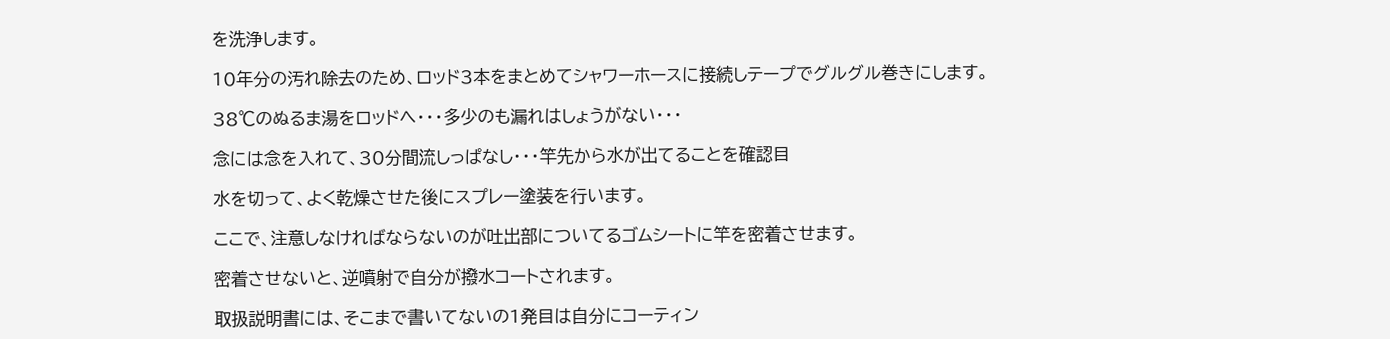を洗浄します。

10年分の汚れ除去のため、ロッド3本をまとめてシャワーホースに接続しテープでグルグル巻きにします。

38℃のぬるま湯をロッドへ・・・多少のも漏れはしょうがない・・・

念には念を入れて、30分間流しっぱなし・・・竿先から水が出てることを確認目

水を切って、よく乾燥させた後にスプレー塗装を行います。

ここで、注意しなければならないのが吐出部についてるゴムシートに竿を密着させます。

密着させないと、逆噴射で自分が撥水コートされます。

取扱説明書には、そこまで書いてないの1発目は自分にコーティン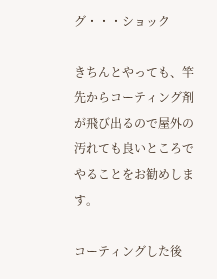グ・・・ショック

きちんとやっても、竿先からコーティング剤が飛び出るので屋外の汚れても良いところでやることをお勧めします。

コーティングした後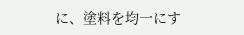に、塗料を均一にす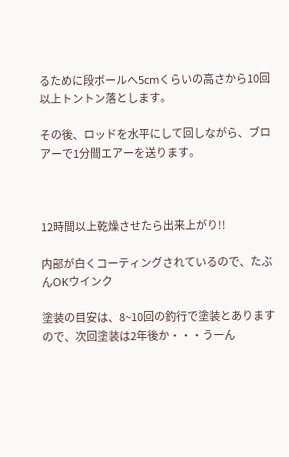るために段ボールへ5cmくらいの高さから10回以上トントン落とします。

その後、ロッドを水平にして回しながら、ブロアーで1分間エアーを送ります。



12時間以上乾燥させたら出来上がり!!

内部が白くコーティングされているので、たぶんOKウインク

塗装の目安は、8~10回の釣行で塗装とありますので、次回塗装は2年後か・・・うーん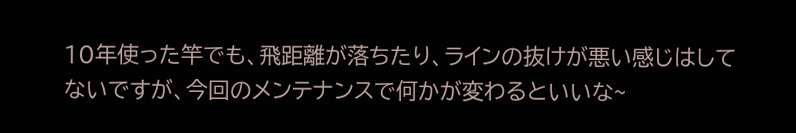10年使った竿でも、飛距離が落ちたり、ラインの抜けが悪い感じはしてないですが、今回のメンテナンスで何かが変わるといいな~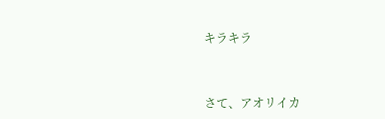キラキラ



さて、アオリイカ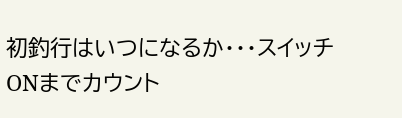初釣行はいつになるか・・・スイッチONまでカウント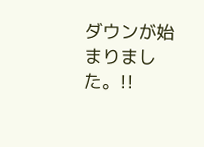ダウンが始まりました。!!